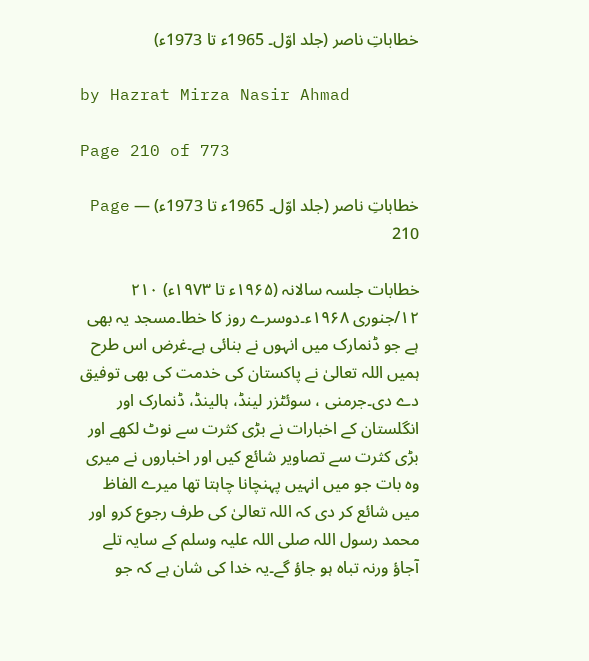خطاباتِ ناصر (جلد اوّل۔ 1965ء تا 1973ء)

by Hazrat Mirza Nasir Ahmad

Page 210 of 773

خطاباتِ ناصر (جلد اوّل۔ 1965ء تا 1973ء) — Page 210

خطابات جلسہ سالانہ (۱۹۶۵ء تا ۱۹۷۳ء) ۲۱۰ ۱۲/جنوری ۱۹۶۸ء۔دوسرے روز کا خطا۔مسجد یہ بھی ہے جو ڈنمارک میں انہوں نے بنائی ہے۔غرض اس طرح ہمیں اللہ تعالیٰ نے پاکستان کی خدمت کی بھی توفیق دے دی۔جرمنی ، سوئٹزر لینڈ، ہالینڈ، ڈنمارک اور انگلستان کے اخبارات نے بڑی کثرت سے نوٹ لکھے اور بڑی کثرت سے تصاویر شائع کیں اور اخباروں نے میری وہ بات جو میں انہیں پہنچانا چاہتا تھا میرے الفاظ میں شائع کر دی کہ اللہ تعالیٰ کی طرف رجوع کرو اور محمد رسول اللہ صلی اللہ علیہ وسلم کے سایہ تلے آجاؤ ورنہ تباہ ہو جاؤ گے۔یہ خدا کی شان ہے کہ جو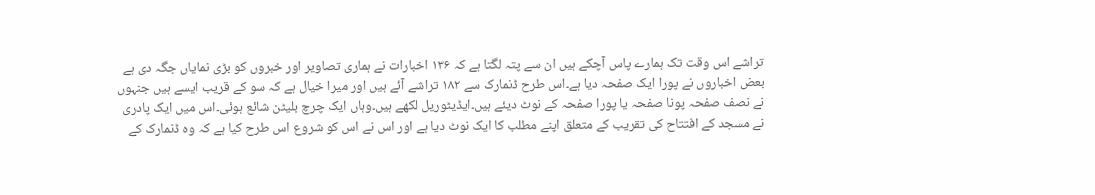تراشے اس وقت تک ہمارے پاس آچکے ہیں ان سے پتہ لگتا ہے کہ ۱۳۶ اخبارات نے ہماری تصاویر اور خبروں کو بڑی نمایاں جگہ دی ہے بعض اخباروں نے پورا ایک صفحہ دیا ہے۔اس طرح ڈنمارک سے ۱۸۲ تراشے آئے ہیں اور میرا خیال ہے کہ سو کے قریب ایسے ہیں جنہوں نے نصف صفحہ پونا صفحہ یا پورا صفحہ کے نوٹ دیئے ہیں۔ایڈیٹوریل لکھے ہیں۔وہاں ایک چرچ بلیٹن شائع ہوئی۔اس میں ایک پادری نے مسجد کے افتتاح کی تقریب کے متعلق اپنے مطلب کا ایک نوٹ دیا ہے اور اس نے اس کو شروع اس طرح کیا ہے کہ وہ ڈنمارک کے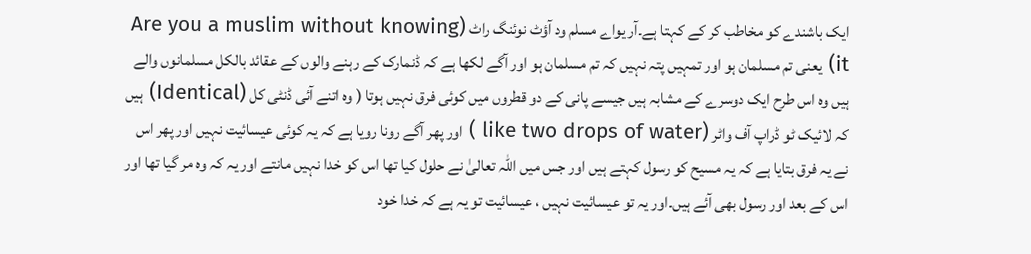ایک باشندے کو مخاطب کر کے کہتا ہے۔آر یواے مسلم ود آؤٹ نوئنگ راٹ (Are you a muslim without knowing it) یعنی تم مسلمان ہو اور تمہیں پتہ نہیں کہ تم مسلمان ہو اور آگے لکھا ہے کہ ڈنمارک کے رہنے والوں کے عقائد بالکل مسلمانوں والے ہیں وہ اس طرح ایک دوسرے کے مشابہ ہیں جیسے پانی کے دو قطروں میں کوئی فرق نہیں ہوتا ( وہ اتنے آئی ڈنٹی کل (Identical) ہیں کہ لائیک ٹو ڈراپ آف واٹر (like two drops of water ) اور پھر آگے رونا رویا ہے کہ یہ کوئی عیسائیت نہیں اور پھر اس نے یہ فرق بتایا ہے کہ یہ مسیح کو رسول کہتے ہیں اور جس میں اللہ تعالیٰ نے حلول کیا تھا اس کو خدا نہیں مانتے اور یہ کہ وہ مر گیا تھا اور اس کے بعد اور رسول بھی آئے ہیں۔اور یہ تو عیسائیت نہیں ، عیسائیت تو یہ ہے کہ خدا خود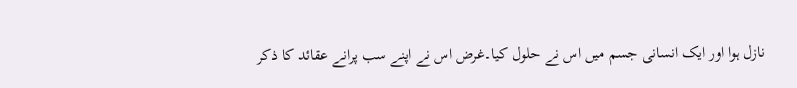نازل ہوا اور ایک انسانی جسم میں اس نے حلول کیا۔غرض اس نے اپنے سب پرانے عقائد کا ذکر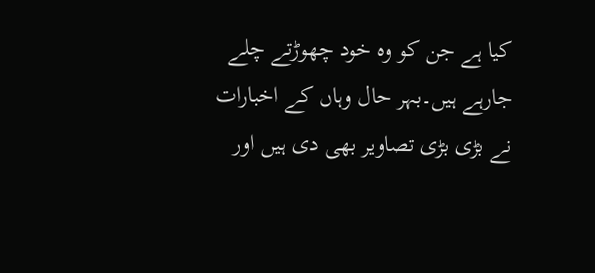کیا ہے جن کو وہ خود چھوڑتے چلے جارہے ہیں۔بہر حال وہاں کے اخبارات نے بڑی بڑی تصاویر بھی دی ہیں اور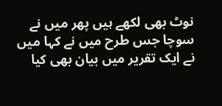نوٹ بھی لکھے ہیں پھر میں نے سوچا جس طرح میں نے کہا میں نے ایک تقریر میں بیان بھی کیا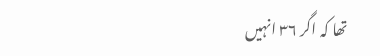تھا کہ اگر ۳۶ انہیں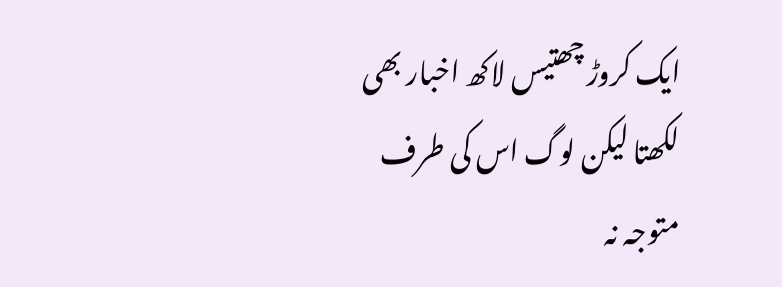ایک کروڑ چھتیس لاکھ اخبار بھی لکھتا لیکن لوگ اس کی طرف متوجہ نہ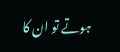ہوتے تو ان کا